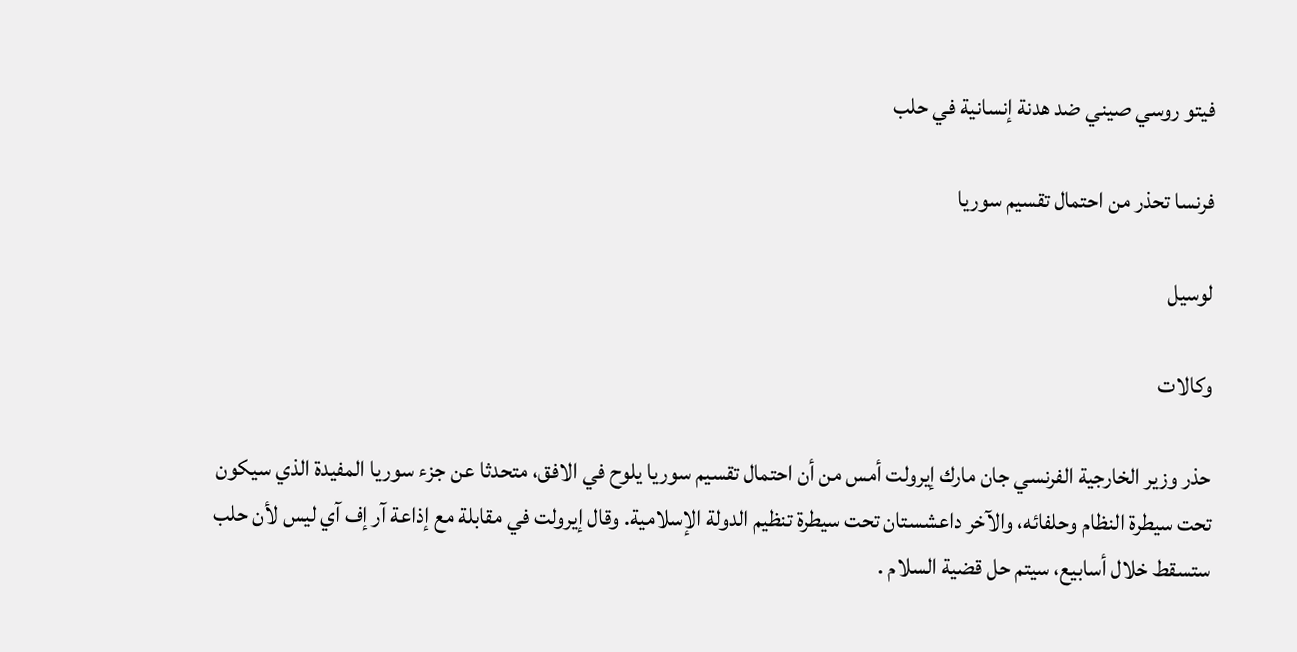فيتو روسي صيني ضد هدنة إنسانية في حلب

فرنسا تحذر من احتمال تقسيم سوريا

لوسيل

وكالات

حذر وزير الخارجية الفرنسي جان مارك إيرولت أمس من أن احتمال تقسيم سوريا يلوح في الافق، متحدثا عن جزء سوريا المفيدة الذي سيكون تحت سيطرة النظام وحلفائه، والآخر داعشستان تحت سيطرة تنظيم الدولة الإسلامية. وقال إيرولت في مقابلة مع إذاعة آر إف آي ليس لأن حلب ستسقط خلال أسابيع، سيتم حل قضية السلام .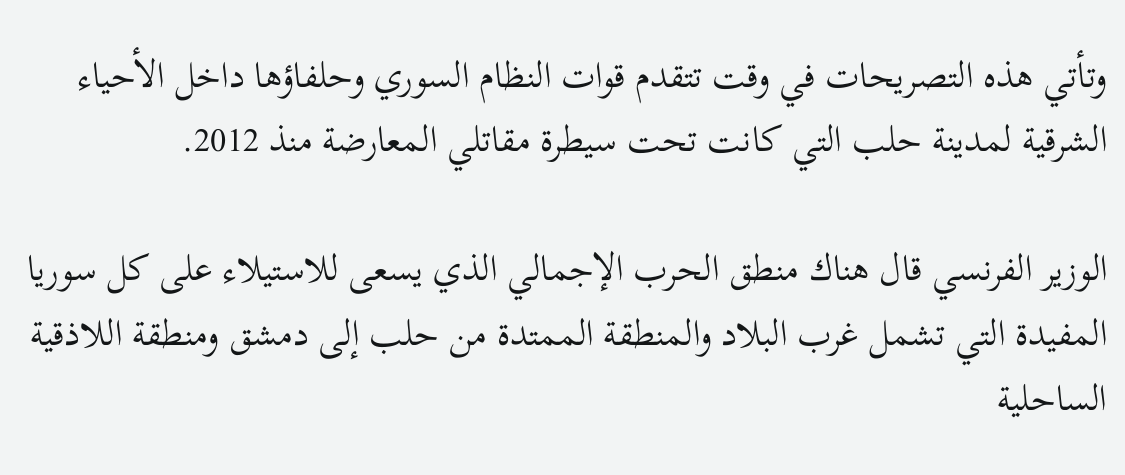وتأتي هذه التصريحات في وقت تتقدم قوات النظام السوري وحلفاؤها داخل الأحياء الشرقية لمدينة حلب التي كانت تحت سيطرة مقاتلي المعارضة منذ 2012.

الوزير الفرنسي قال هناك منطق الحرب الإجمالي الذي يسعى للاستيلاء على كل سوريا المفيدة التي تشمل غرب البلاد والمنطقة الممتدة من حلب إلى دمشق ومنطقة اللاذقية الساحلية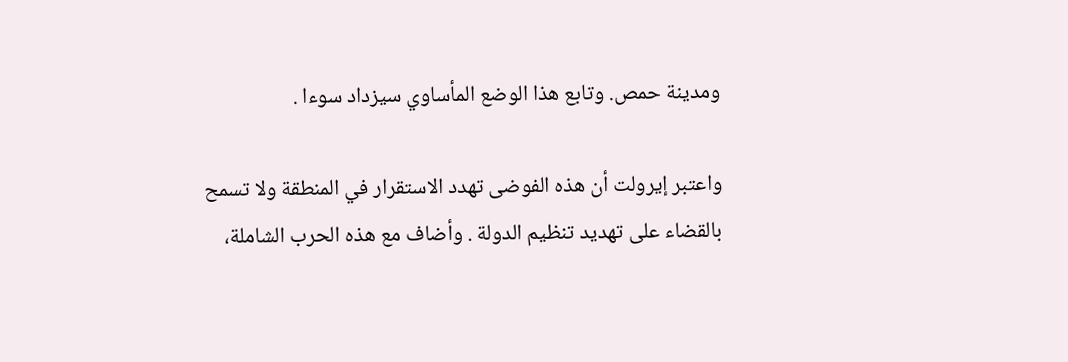ومدينة حمص. وتابع هذا الوضع المأساوي سيزداد سوءا .

واعتبر إيرولت أن هذه الفوضى تهدد الاستقرار في المنطقة ولا تسمح بالقضاء على تهديد تنظيم الدولة . وأضاف مع هذه الحرب الشاملة،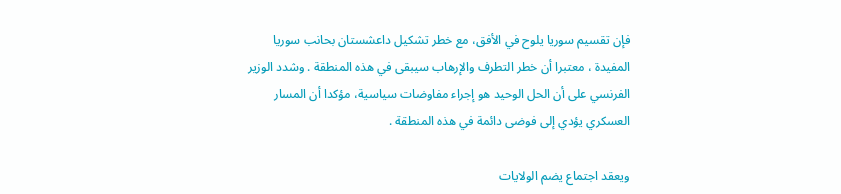فإن تقسيم سوريا يلوح في الأفق، مع خطر تشكيل داعشستان بحانب سوريا المفيدة ، معتبرا أن خطر التطرف والإرهاب سيبقى في هذه المنطقة . وشدد الوزير الفرنسي على أن الحل الوحيد هو إجراء مفاوضات سياسية، مؤكدا أن المسار العسكري يؤدي إلى فوضى دائمة في هذه المنطقة .

ويعقد اجتماع يضم الولايات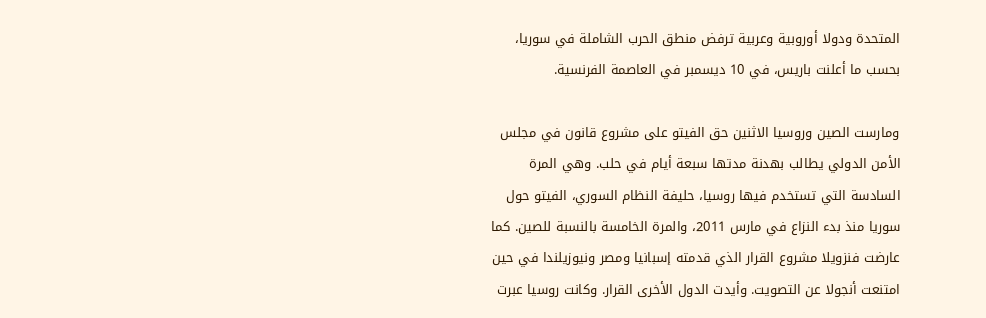المتحدة ودولا أوروبية وعربية ترفض منطق الحرب الشاملة في سوريا، بحسب ما أعلنت باريس، في 10 ديسمبر في العاصمة الفرنسية.

ومارست الصين وروسيا الاثنين حق الفيتو على مشروع قانون في مجلس الأمن الدولي يطالب بهدنة مدتها سبعة أيام في حلب. وهي المرة السادسة التي تستخدم فيها روسيا، حليفة النظام السوري، الفيتو حول سوريا منذ بدء النزاع في مارس 2011، والمرة الخامسة بالنسبة للصين. كما عارضت فنزويلا مشروع القرار الذي قدمته إسبانيا ومصر ونيوزيلندا في حين امتنعت أنجولا عن التصويت. وأيدت الدول الأخرى القرار. وكانت روسيا عبرت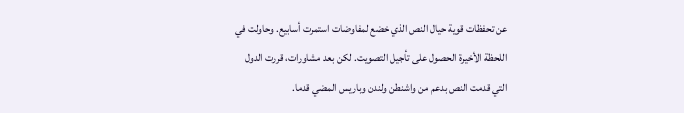عن تحفظات قوية حيال النص الذي خضع لمفاوضات استمرت أسابيع. وحاولت في اللحظة الأخيرة الحصول على تأجيل التصويت. لكن بعد مشاورات، قررت الدول التي قدمت النص بدعم من واشنطن ولندن وباريس المضي قدما.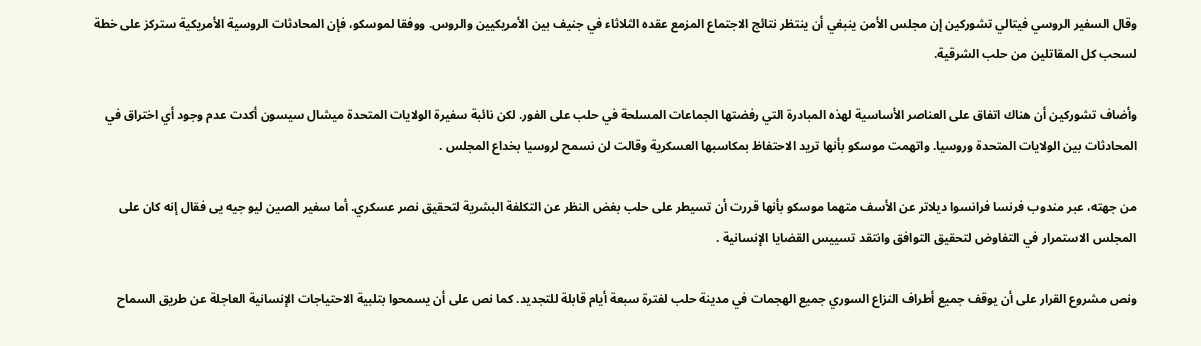وقال السفير الروسي فيتالي تشوركين إن مجلس الأمن ينبغي أن ينتظر نتائج الاجتماع المزمع عقده الثلاثاء في جنيف بين الأمريكيين والروس. ووفقا لموسكو، فإن المحادثات الروسية الأمريكية ستركز على خطة لسحب كل المقاتلين من حلب الشرقية.

وأضاف تشوركين أن هناك اتفاق على العناصر الأساسية لهذه المبادرة التي رفضتها الجماعات المسلحة في حلب على الفور. لكن نائبة سفيرة الولايات المتحدة ميشال سيسون أكدت عدم وجود أي اختراق في المحادثات بين الولايات المتحدة وروسيا. واتهمت موسكو بأنها تريد الاحتفاظ بمكاسبها العسكرية وقالت لن نسمح لروسيا بخداع المجلس .

من جهته، عبر مندوب فرنسا فرانسوا ديلاتر عن الأسف متهما موسكو بأنها قررت أن تسيطر على حلب بغض النظر عن التكلفة البشرية لتحقيق نصر عسكري. أما سفير الصين ليو جيه يى فقال إنه كان على المجلس الاستمرار في التفاوض لتحقيق التوافق وانتقد تسييس القضايا الإنسانية .

ونص مشروع القرار على أن يوقف جميع أطراف النزاع السوري جميع الهجمات في مدينة حلب لفترة سبعة أيام قابلة للتجديد. كما نص على أن يسمحوا بتلبية الاحتياجات الإنسانية العاجلة عن طريق السماح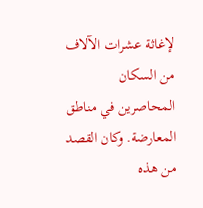لإغاثة عشرات الآلاف من السكان المحاصرين في مناطق المعارضة. وكان القصد من هذه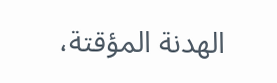الهدنة المؤقتة،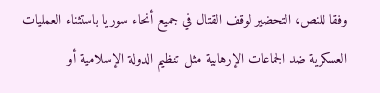وفقا للنص، التحضير لوقف القتال في جميع أنحاء سوريا باستثناء العمليات العسكرية ضد الجماعات الإرهابية مثل تنظيم الدولة الإسلامية أو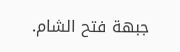جبهة فتح الشام.